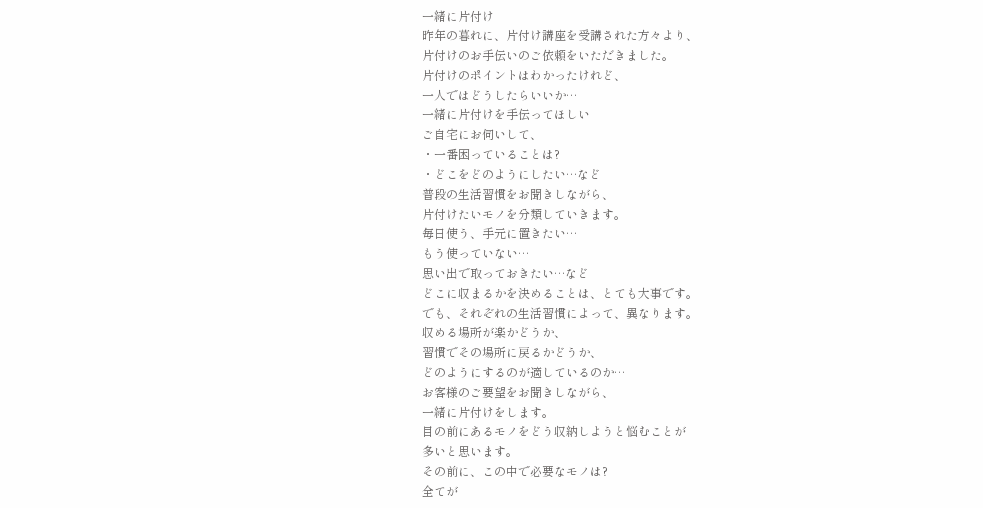一緒に片付け
昨年の暮れに、片付け講座を受講された方々より、
片付けのお手伝いのご依頼をいただきました。
片付けのポイントはわかったけれど、
一人ではどうしたらいいか…
一緒に片付けを手伝ってほしい
ご自宅にお伺いして、
・一番困っていることは?
・どこをどのようにしたい…など
普段の生活習慣をお聞きしながら、
片付けたいモノを分類していきます。
毎日使う、手元に置きたい…
もう使っていない…
思い出で取っておきたい…など
どこに収まるかを決めることは、とても大事です。
でも、それぞれの生活習慣によって、異なります。
収める場所が楽かどうか、
習慣でその場所に戻るかどうか、
どのようにするのが適しているのか…
お客様のご要望をお聞きしながら、
一緒に片付けをします。
目の前にあるモノをどう収納しようと悩むことが
多いと思います。
その前に、この中で必要なモノは?
全てが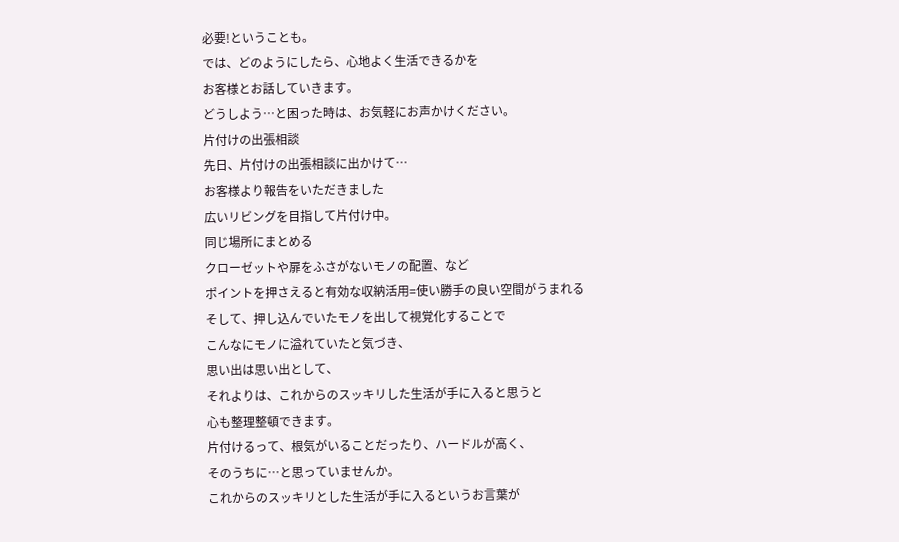必要!ということも。
では、どのようにしたら、心地よく生活できるかを
お客様とお話していきます。
どうしよう…と困った時は、お気軽にお声かけください。
片付けの出張相談
先日、片付けの出張相談に出かけて…
お客様より報告をいただきました
広いリビングを目指して片付け中。
同じ場所にまとめる
クローゼットや扉をふさがないモノの配置、など
ポイントを押さえると有効な収納活用=使い勝手の良い空間がうまれる
そして、押し込んでいたモノを出して視覚化することで
こんなにモノに溢れていたと気づき、
思い出は思い出として、
それよりは、これからのスッキリした生活が手に入ると思うと
心も整理整頓できます。
片付けるって、根気がいることだったり、ハードルが高く、
そのうちに…と思っていませんか。
これからのスッキリとした生活が手に入るというお言葉が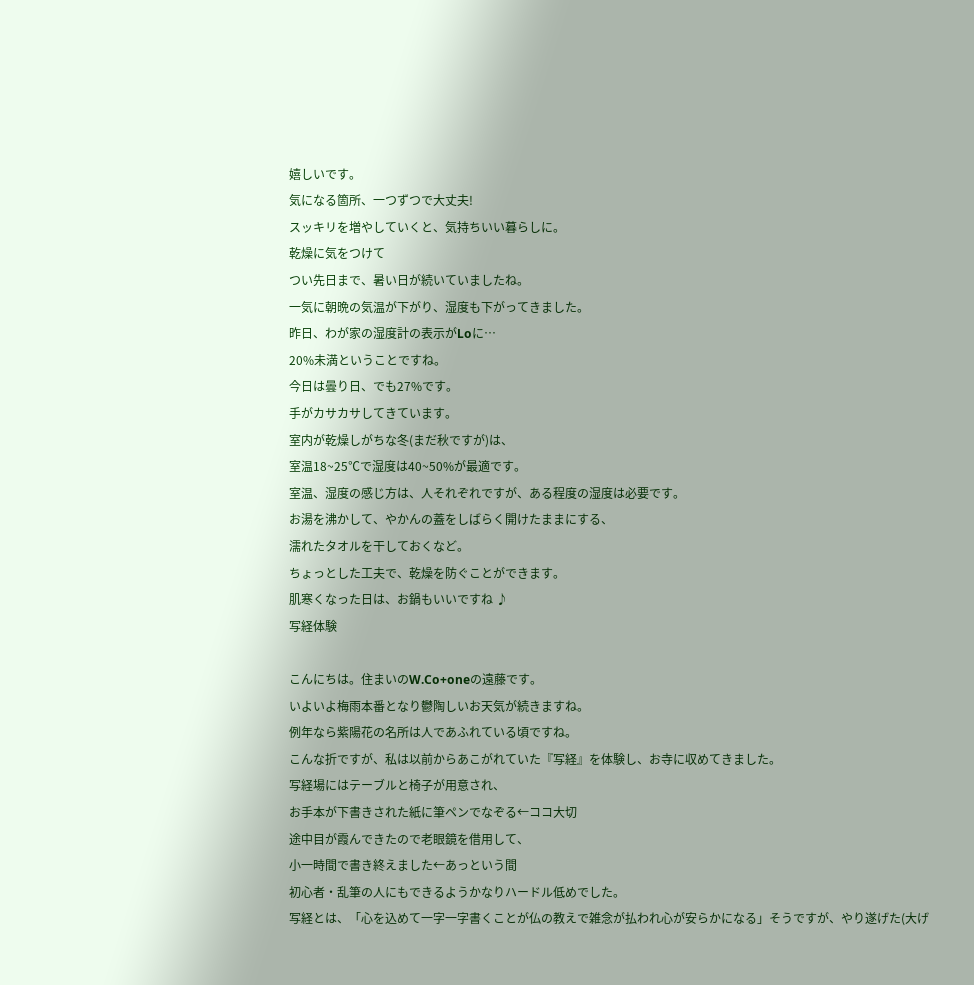嬉しいです。
気になる箇所、一つずつで大丈夫!
スッキリを増やしていくと、気持ちいい暮らしに。
乾燥に気をつけて
つい先日まで、暑い日が続いていましたね。
一気に朝晩の気温が下がり、湿度も下がってきました。
昨日、わが家の湿度計の表示がLoに…
20%未満ということですね。
今日は曇り日、でも27%です。
手がカサカサしてきています。
室内が乾燥しがちな冬(まだ秋ですが)は、
室温18~25℃で湿度は40~50%が最適です。
室温、湿度の感じ方は、人それぞれですが、ある程度の湿度は必要です。
お湯を沸かして、やかんの蓋をしばらく開けたままにする、
濡れたタオルを干しておくなど。
ちょっとした工夫で、乾燥を防ぐことができます。
肌寒くなった日は、お鍋もいいですね ♪
写経体験

こんにちは。住まいのW.Co+oneの遠藤です。
いよいよ梅雨本番となり鬱陶しいお天気が続きますね。
例年なら紫陽花の名所は人であふれている頃ですね。
こんな折ですが、私は以前からあこがれていた『写経』を体験し、お寺に収めてきました。
写経場にはテーブルと椅子が用意され、
お手本が下書きされた紙に筆ペンでなぞる←ココ大切
途中目が霞んできたので老眼鏡を借用して、
小一時間で書き終えました←あっという間
初心者・乱筆の人にもできるようかなりハードル低めでした。
写経とは、「心を込めて一字一字書くことが仏の教えで雑念が払われ心が安らかになる」そうですが、やり遂げた(大げ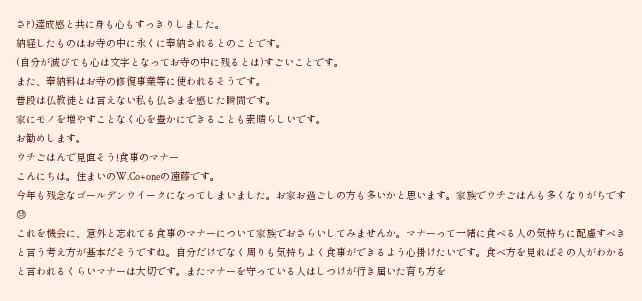さ?)達成感と共に身も心もすっきりしました。
納経したものはお寺の中に永くに奉納されるとのことです。
(自分が滅びても心は文字となってお寺の中に残るとは)すごいことです。
また、奉納料はお寺の修復事業等に使われるそうです。
普段は仏教徒とは言えない私も仏さまを感じた瞬間です。
家にモノを増やすことなく心を豊かにできることも素晴らしいです。
お勧めします。
ウチごはんで見直そう!食事のマナー
こんにちは。住まいのW.Co+oneの遠藤です。
今年も残念なゴールデンウイークになってしまいました。お家お過ごしの方も多いかと思います。家族でウチごはんも多くなりがちです😓
これを機会に、意外と忘れてる食事のマナーについて家族でおさらいしてみませんか。マナーって一緒に食べる人の気持ちに配慮すべきと言う考え方が基本だそうですね。自分だけでなく周りも気持ちよく食事ができるよう心掛けたいです。食べ方を見ればその人がわかると言われるくらいマナーは大切です。またマナーを守っている人はしつけが行き届いた育ち方を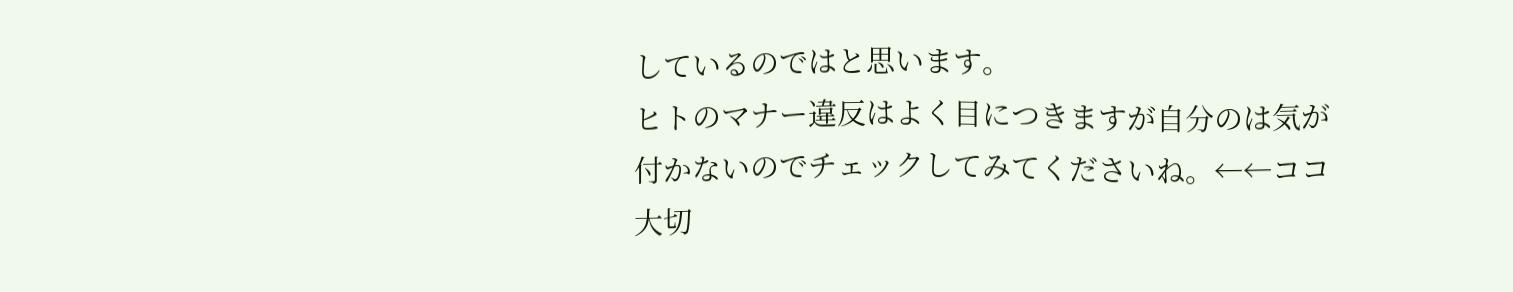しているのではと思います。
ヒトのマナー違反はよく目につきますが自分のは気が付かないのでチェックしてみてくださいね。←←ココ大切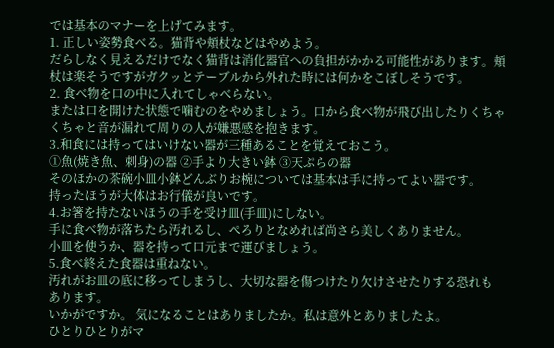では基本のマナーを上げてみます。
1. 正しい姿勢食べる。猫背や頬杖などはやめよう。
だらしなく見えるだけでなく猫背は消化器官への負担がかかる可能性があります。頬杖は楽そうですがガクッとテーブルから外れた時には何かをこぼしそうです。
2. 食べ物を口の中に入れてしゃべらない。
または口を開けた状態で噛むのをやめましょう。口から食べ物が飛び出したりくちゃくちゃと音が漏れて周りの人が嫌悪感を抱きます。
3.和食には持ってはいけない器が三種あることを覚えておこう。
①魚(焼き魚、刺身)の器 ②手より大きい鉢 ③天ぷらの器
そのほかの茶碗小皿小鉢どんぶりお椀については基本は手に持ってよい器です。
持ったほうが大体はお行儀が良いです。
4.お箸を持たないほうの手を受け皿(手皿)にしない。
手に食べ物が落ちたら汚れるし、ぺろりとなめれば尚さら美しくありません。
小皿を使うか、器を持って口元まで運びましょう。
5.食べ終えた食器は重ねない。
汚れがお皿の底に移ってしまうし、大切な器を傷つけたり欠けさせたりする恐れも あります。
いかがですか。 気になることはありましたか。私は意外とありましたよ。
ひとりひとりがマ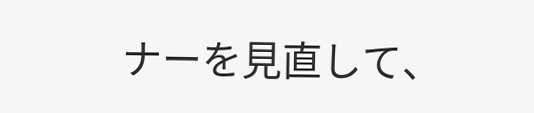ナーを見直して、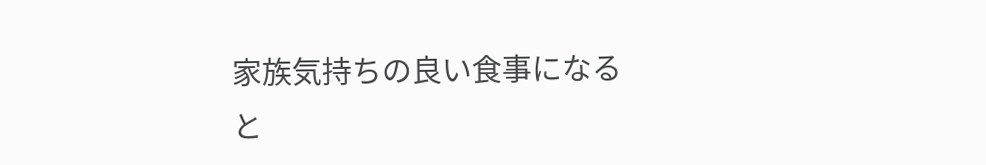家族気持ちの良い食事になると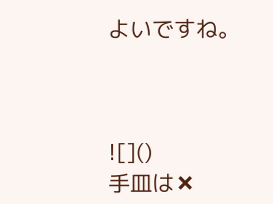よいですね。



![]()
手皿は✖